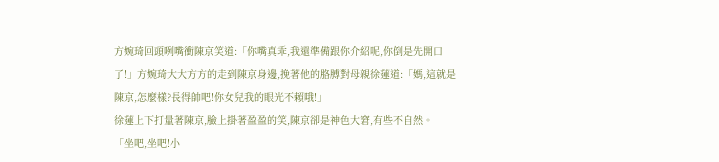方婉琦回頭咧嘴衝陳京笑道:「你嘴真乖,我還準備跟你介紹呢,你倒是先開口了!」方婉琦大大方方的走到陳京身邊,挽著他的胳膊對母親徐蓮道:「媽,這就是陳京,怎麼樣?長得帥吧!你女兒我的眼光不賴哦!」
徐蓮上下打量著陳京,臉上掛著盈盈的笑,陳京卻是神色大窘,有些不自然。
「坐吧,坐吧!小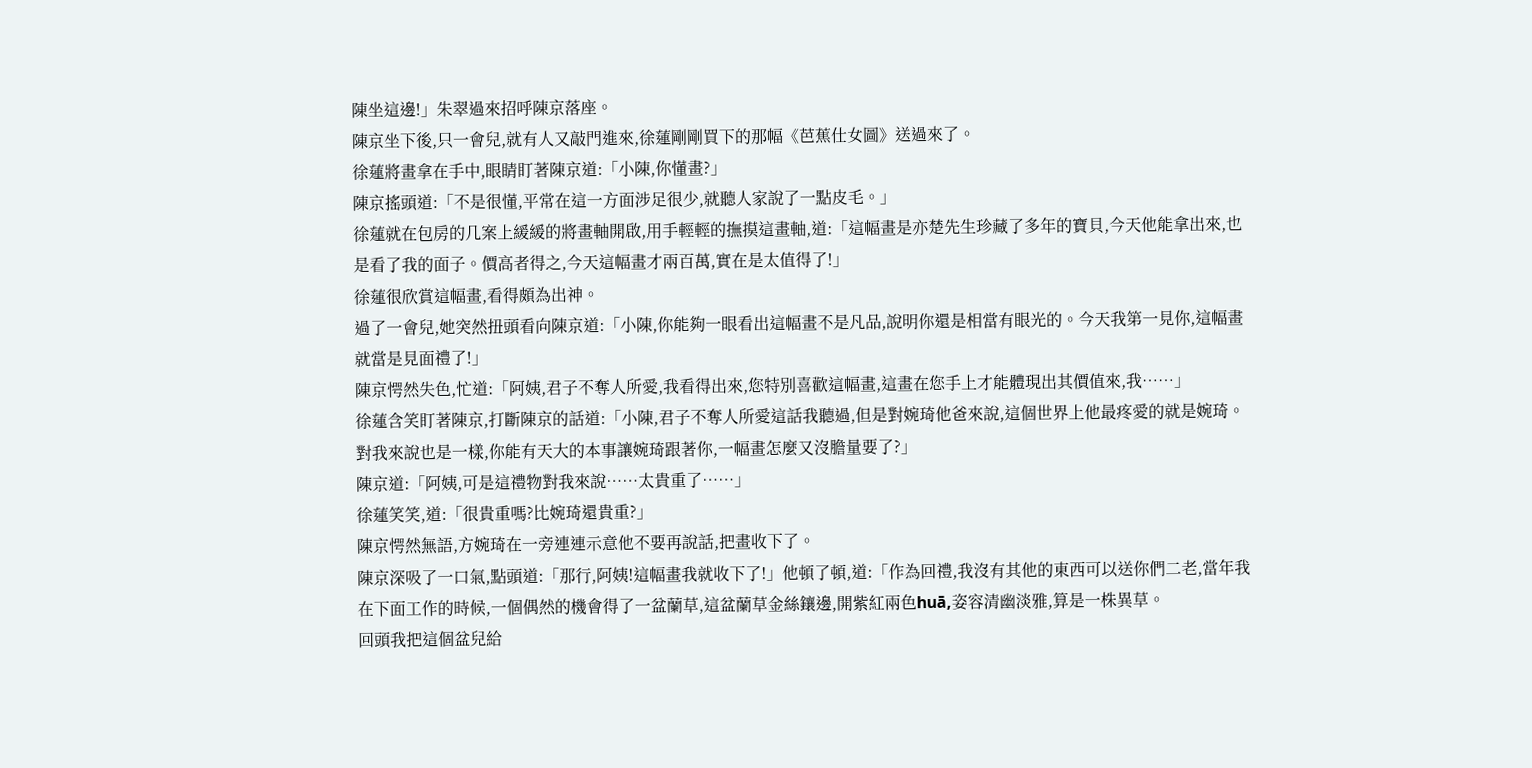陳坐這邊!」朱翠過來招呼陳京落座。
陳京坐下後,只一會兒,就有人又敲門進來,徐蓮剛剛買下的那幅《芭蕉仕女圖》送過來了。
徐蓮將畫拿在手中,眼睛盯著陳京道:「小陳,你懂畫?」
陳京搖頭道:「不是很懂,平常在這一方面涉足很少,就聽人家說了一點皮毛。」
徐蓮就在包房的几案上緩緩的將畫軸開啟,用手輕輕的撫摸這畫軸,道:「這幅畫是亦楚先生珍藏了多年的寶貝,今天他能拿出來,也是看了我的面子。價高者得之,今天這幅畫才兩百萬,實在是太值得了!」
徐蓮很欣賞這幅畫,看得頗為出神。
過了一會兒,她突然扭頭看向陳京道:「小陳,你能夠一眼看出這幅畫不是凡品,說明你還是相當有眼光的。今天我第一見你,這幅畫就當是見面禮了!」
陳京愕然失色,忙道:「阿姨,君子不奪人所愛,我看得出來,您特別喜歡這幅畫,這畫在您手上才能體現出其價值來,我……」
徐蓮含笑盯著陳京,打斷陳京的話道:「小陳,君子不奪人所愛這話我聽過,但是對婉琦他爸來說,這個世界上他最疼愛的就是婉琦。對我來說也是一樣,你能有天大的本事讓婉琦跟著你,一幅畫怎麼又沒膽量要了?」
陳京道:「阿姨,可是這禮物對我來說……太貴重了……」
徐蓮笑笑,道:「很貴重嗎?比婉琦還貴重?」
陳京愕然無語,方婉琦在一旁連連示意他不要再說話,把畫收下了。
陳京深吸了一口氣,點頭道:「那行,阿姨!這幅畫我就收下了!」他頓了頓,道:「作為回禮,我沒有其他的東西可以送你們二老,當年我在下面工作的時候,一個偶然的機會得了一盆蘭草,這盆蘭草金絲鑲邊,開紫紅兩色huā,姿容清幽淡雅,算是一株異草。
回頭我把這個盆兒給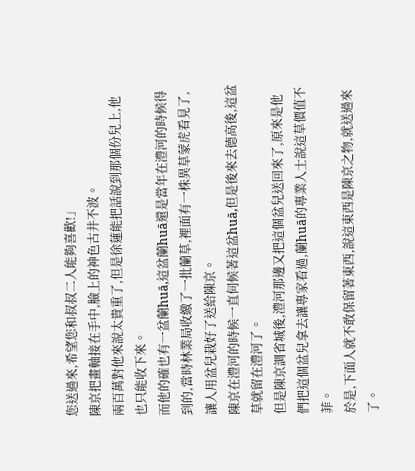您送過來,希望您和叔叔二人能夠喜歡!」
陳京把畫軸接在手中,臉上的神色古井不波。
兩百萬對他來說太貴重了,但是徐蓮能把話說到那個份兒上,他也只能收下來。
而他的確也有一盆蘭huā,這盆蘭huā還是當年在澧河的時候得到的,當時林業局收繳了一批蘭草,裡面有一株異草蒙虎看見了,讓人用盆兒栽好了送給陳京。
陳京在澧河的時候一直伺候著這盆huā,但是後來去德高後,這盆草就留在澧河了。
但是陳京調省城後,澧河那邊又把這個盆兒送回來了,原來是他們把這個盆兒拿去讓專家看過,蘭huā的專業人士說這草價值不菲。
於是,下面人就不敢保留著東西,說這東西是陳京之物,就送過來了。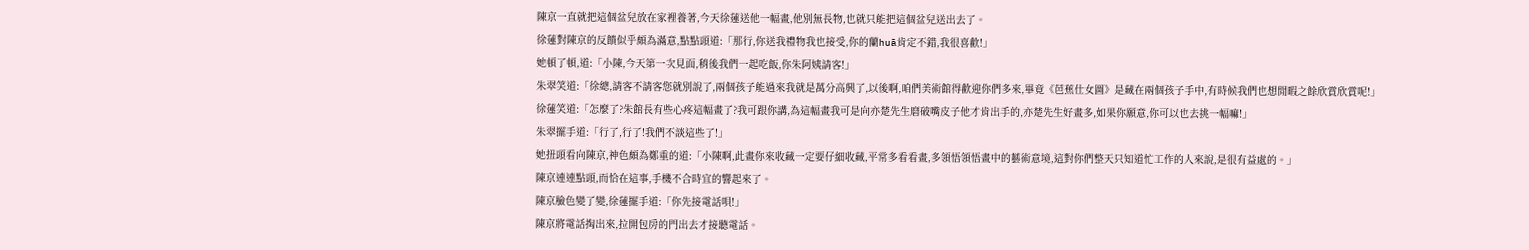陳京一直就把這個盆兒放在家裡養著,今天徐蓮送他一幅畫,他別無長物,也就只能把這個盆兒送出去了。
徐蓮對陳京的反饋似乎頗為滿意,點點頭道:「那行,你送我禮物我也接受,你的蘭huā肯定不錯,我很喜歡!」
她頓了頓,道:「小陳,今天第一次見面,稍後我們一起吃飯,你朱阿姨請客!」
朱翠笑道:「徐總,請客不請客您就別說了,兩個孩子能過來我就是萬分高興了,以後啊,咱們美術館得歡迎你們多來,畢竟《芭蕉仕女圖》是藏在兩個孩子手中,有時候我們也想閒暇之餘欣賞欣賞呢!」
徐蓮笑道:「怎麼了?朱館長有些心疼這幅畫了?我可跟你講,為這幅畫我可是向亦楚先生磨破嘴皮子他才肯出手的,亦楚先生好畫多,如果你願意,你可以也去挑一幅嘛!」
朱翠擺手道:「行了,行了!我們不談這些了!」
她扭頭看向陳京,神色頗為鄭重的道:「小陳啊,此畫你來收藏一定要仔細收藏,平常多看看畫,多領悟領悟畫中的藝術意境,這對你們整天只知道忙工作的人來說,是很有益處的。」
陳京連連點頭,而恰在這事,手機不合時宜的響起來了。
陳京臉色變了變,徐蓮擺手道:「你先接電話唄!」
陳京將電話掏出來,拉開包房的門出去才接聽電話。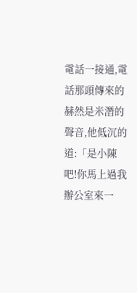電話一接通,電話那頭傳來的赫然是米潛的聲音,他低沉的道:「是小陳吧!你馬上過我辦公室來一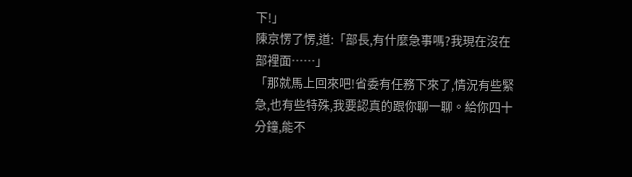下!」
陳京愣了愣,道:「部長,有什麼急事嗎?我現在沒在部裡面……」
「那就馬上回來吧!省委有任務下來了,情況有些緊急,也有些特殊,我要認真的跟你聊一聊。給你四十分鐘,能不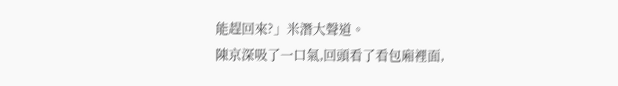能趕回來?」米潛大聲道。
陳京深吸了一口氣,回頭看了看包廂裡面,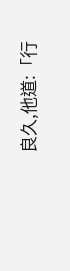良久,他道:「行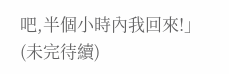吧,半個小時內我回來!」(未完待續)